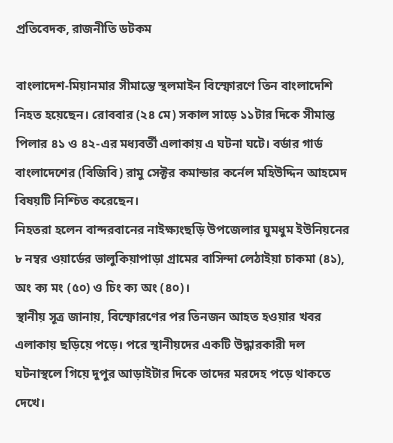প্রতিবেদক, রাজনীতি ডটকম

বাংলাদেশ-মিয়ানমার সীমান্তে স্থলমাইন বিস্ফোরণে তিন বাংলাদেশি নিহত হয়েছেন। রোববার (২৪ মে) সকাল সাড়ে ১১টার দিকে সীমান্ত পিলার ৪১ ও ৪২-এর মধ্যবর্তী এলাকায় এ ঘটনা ঘটে। বর্ডার গার্ড বাংলাদেশের (বিজিবি) রামু সেক্টর কমান্ডার কর্নেল মহিউদ্দিন আহমেদ বিষয়টি নিশ্চিত করেছেন।
নিহতরা হলেন বান্দরবানের নাইক্ষ্যংছড়ি উপজেলার ঘুমধুম ইউনিয়নের ৮ নম্বর ওয়ার্ডের ভালুকিয়াপাড়া গ্রামের বাসিন্দা লেঠাইয়া চাকমা (৪১), অং ক্য মং (৫০) ও চিং ক্য অং (৪০)।
স্থানীয় সূত্র জানায়, বিস্ফোরণের পর তিনজন আহত হওয়ার খবর এলাকায় ছড়িয়ে পড়ে। পরে স্থানীয়দের একটি উদ্ধারকারী দল ঘটনাস্থলে গিয়ে দুপুর আড়াইটার দিকে তাদের মরদেহ পড়ে থাকতে দেখে।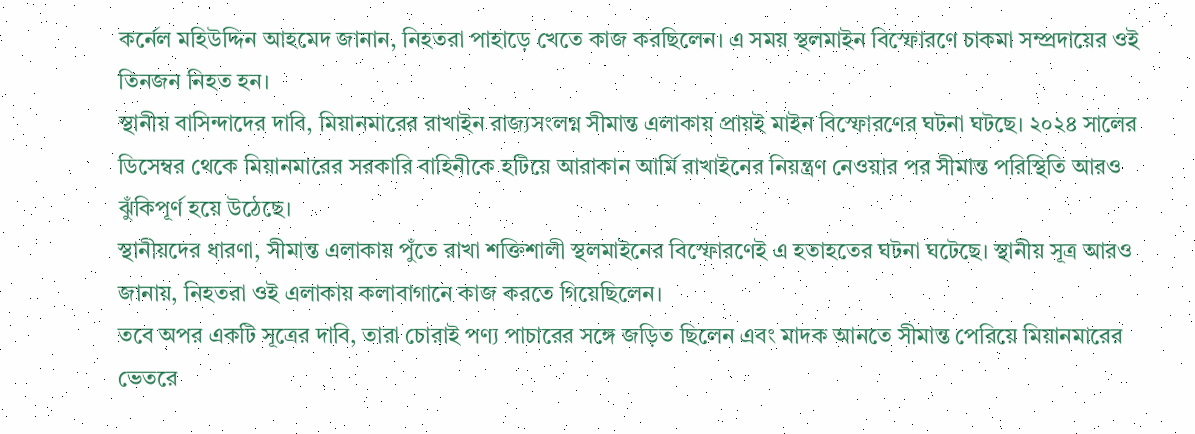কর্নেল মহিউদ্দিন আহমেদ জানান, নিহতরা পাহাড়ে খেতে কাজ করছিলেন। এ সময় স্থলমাইন বিস্ফোরণে চাকমা সম্প্রদায়ের ওই তিনজন নিহত হন।
স্থানীয় বাসিন্দাদের দাবি, মিয়ানমারের রাখাইন রাজ্যসংলগ্ন সীমান্ত এলাকায় প্রায়ই মাইন বিস্ফোরণের ঘটনা ঘটছে। ২০২৪ সালের ডিসেম্বর থেকে মিয়ানমারের সরকারি বাহিনীকে হটিয়ে আরাকান আর্মি রাখাইনের নিয়ন্ত্রণ নেওয়ার পর সীমান্ত পরিস্থিতি আরও ঝুঁকিপূর্ণ হয়ে উঠেছে।
স্থানীয়দের ধারণা, সীমান্ত এলাকায় পুঁতে রাখা শক্তিশালী স্থলমাইনের বিস্ফোরণেই এ হতাহতের ঘটনা ঘটেছে। স্থানীয় সূত্র আরও জানায়, নিহতরা ওই এলাকায় কলাবাগানে কাজ করতে গিয়েছিলেন।
তবে অপর একটি সূত্রের দাবি, তারা চোরাই পণ্য পাচারের সঙ্গে জড়িত ছিলেন এবং মাদক আনতে সীমান্ত পেরিয়ে মিয়ানমারের ভেতরে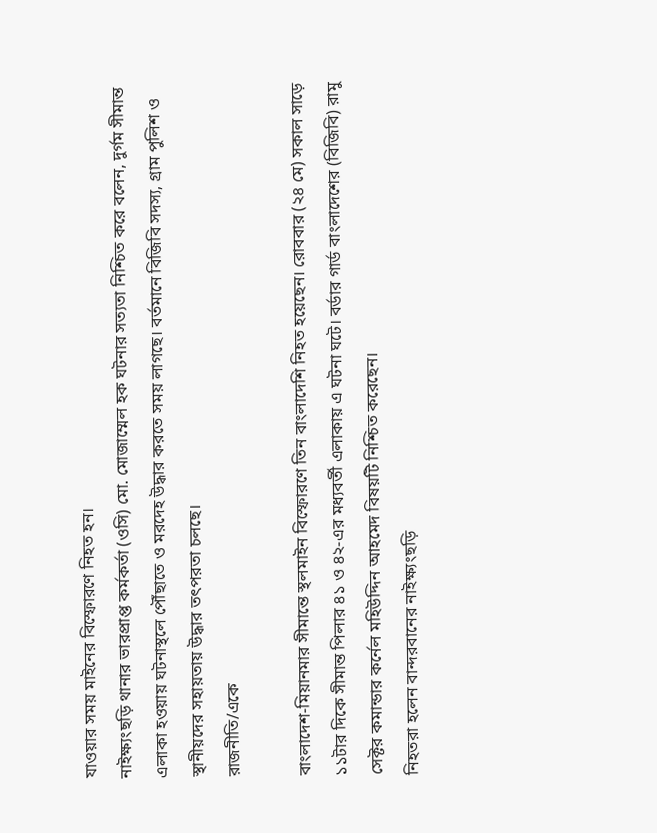যাওয়ার সময় মাইনের বিস্ফোরণে নিহত হন।
নাইক্ষ্যংছড়ি থানার ভারপ্রাপ্ত কর্মকর্তা (ওসি) মো. মোজাম্মেল হক ঘটনার সত্যতা নিশ্চিত করে বলেন, দুর্গম সীমান্ত এলাকা হওয়ায় ঘটনাস্থলে পৌঁছাতে ও মরদেহ উদ্ধার করতে সময় লাগছে। বর্তমানে বিজিবি সদস্য, গ্রাম পুলিশ ও স্থানীয়দের সহায়তায় উদ্ধার তৎপরতা চলছে।
রাজনীতি/একে

বাংলাদেশ-মিয়ানমার সীমান্তে স্থলমাইন বিস্ফোরণে তিন বাংলাদেশি নিহত হয়েছেন। রোববার (২৪ মে) সকাল সাড়ে ১১টার দিকে সীমান্ত পিলার ৪১ ও ৪২-এর মধ্যবর্তী এলাকায় এ ঘটনা ঘটে। বর্ডার গার্ড বাংলাদেশের (বিজিবি) রামু সেক্টর কমান্ডার কর্নেল মহিউদ্দিন আহমেদ বিষয়টি নিশ্চিত করেছেন।
নিহতরা হলেন বান্দরবানের নাইক্ষ্যংছড়ি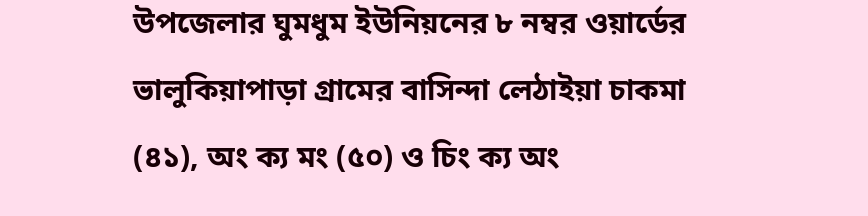উপজেলার ঘুমধুম ইউনিয়নের ৮ নম্বর ওয়ার্ডের ভালুকিয়াপাড়া গ্রামের বাসিন্দা লেঠাইয়া চাকমা (৪১), অং ক্য মং (৫০) ও চিং ক্য অং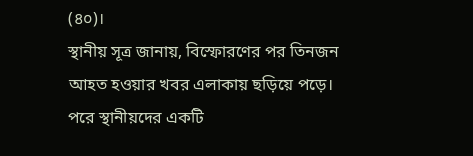(৪০)।
স্থানীয় সূত্র জানায়, বিস্ফোরণের পর তিনজন আহত হওয়ার খবর এলাকায় ছড়িয়ে পড়ে। পরে স্থানীয়দের একটি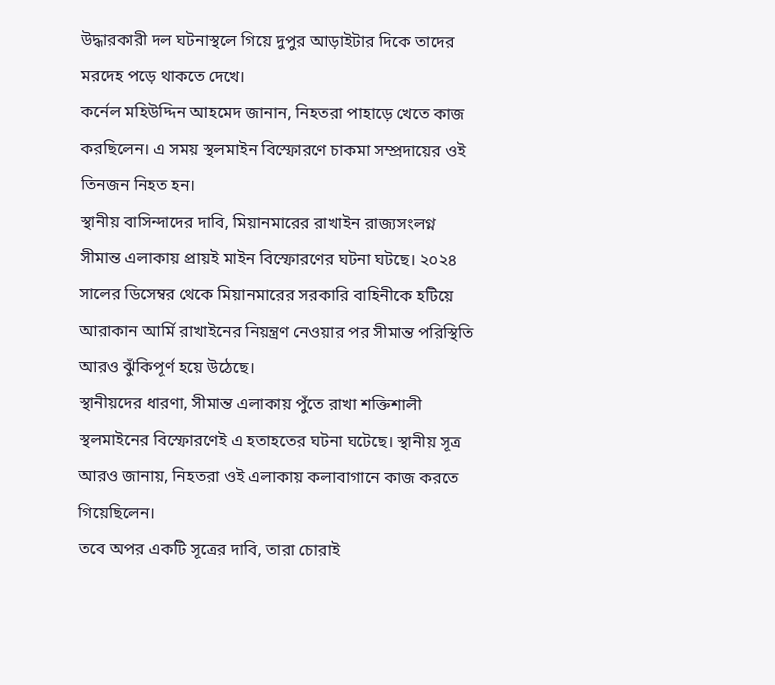উদ্ধারকারী দল ঘটনাস্থলে গিয়ে দুপুর আড়াইটার দিকে তাদের মরদেহ পড়ে থাকতে দেখে।
কর্নেল মহিউদ্দিন আহমেদ জানান, নিহতরা পাহাড়ে খেতে কাজ করছিলেন। এ সময় স্থলমাইন বিস্ফোরণে চাকমা সম্প্রদায়ের ওই তিনজন নিহত হন।
স্থানীয় বাসিন্দাদের দাবি, মিয়ানমারের রাখাইন রাজ্যসংলগ্ন সীমান্ত এলাকায় প্রায়ই মাইন বিস্ফোরণের ঘটনা ঘটছে। ২০২৪ সালের ডিসেম্বর থেকে মিয়ানমারের সরকারি বাহিনীকে হটিয়ে আরাকান আর্মি রাখাইনের নিয়ন্ত্রণ নেওয়ার পর সীমান্ত পরিস্থিতি আরও ঝুঁকিপূর্ণ হয়ে উঠেছে।
স্থানীয়দের ধারণা, সীমান্ত এলাকায় পুঁতে রাখা শক্তিশালী স্থলমাইনের বিস্ফোরণেই এ হতাহতের ঘটনা ঘটেছে। স্থানীয় সূত্র আরও জানায়, নিহতরা ওই এলাকায় কলাবাগানে কাজ করতে গিয়েছিলেন।
তবে অপর একটি সূত্রের দাবি, তারা চোরাই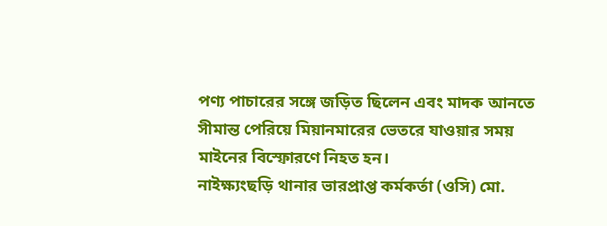পণ্য পাচারের সঙ্গে জড়িত ছিলেন এবং মাদক আনতে সীমান্ত পেরিয়ে মিয়ানমারের ভেতরে যাওয়ার সময় মাইনের বিস্ফোরণে নিহত হন।
নাইক্ষ্যংছড়ি থানার ভারপ্রাপ্ত কর্মকর্তা (ওসি) মো.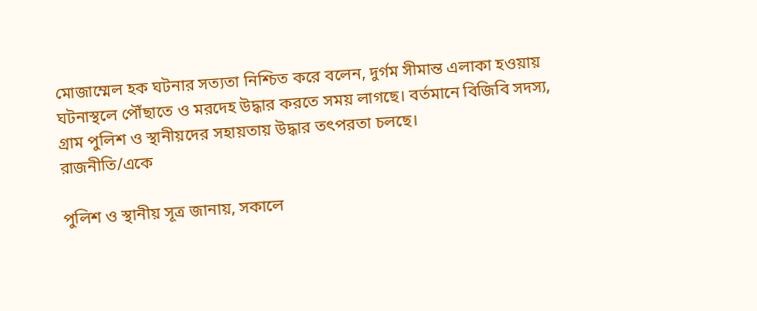মোজাম্মেল হক ঘটনার সত্যতা নিশ্চিত করে বলেন, দুর্গম সীমান্ত এলাকা হওয়ায় ঘটনাস্থলে পৌঁছাতে ও মরদেহ উদ্ধার করতে সময় লাগছে। বর্তমানে বিজিবি সদস্য, গ্রাম পুলিশ ও স্থানীয়দের সহায়তায় উদ্ধার তৎপরতা চলছে।
রাজনীতি/একে

পুলিশ ও স্থানীয় সূত্র জানায়, সকালে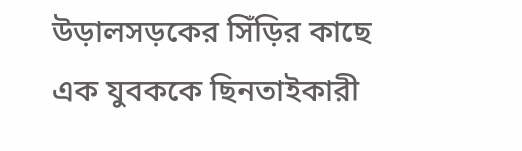উড়ালসড়কের সিঁড়ির কাছে এক যুবককে ছিনতাইকারী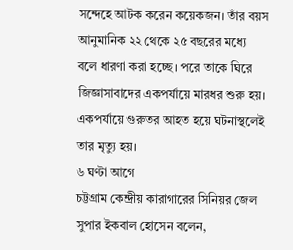সন্দেহে আটক করেন কয়েকজন। তাঁর বয়স আনুমানিক ২২ থেকে ২৫ বছরের মধ্যে বলে ধারণা করা হচ্ছে। পরে তাকে ঘিরে জিজ্ঞাসাবাদের একপর্যায়ে মারধর শুরু হয়। একপর্যায়ে গুরুতর আহত হয়ে ঘটনাস্থলেই তার মৃত্যু হয়।
৬ ঘণ্টা আগে
চট্টগ্রাম কেন্দ্রীয় কারাগারের সিনিয়র জেল সুপার ইকবাল হোসেন বলেন,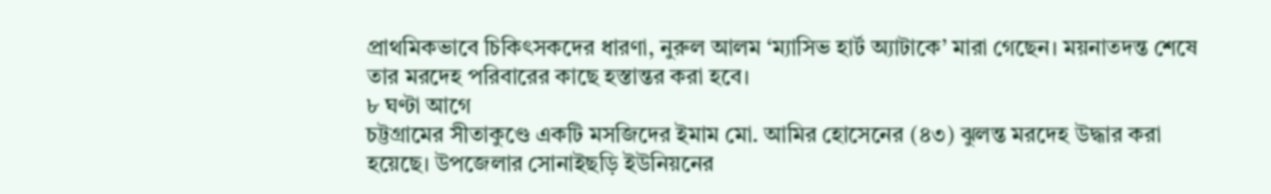প্রাথমিকভাবে চিকিৎসকদের ধারণা, নুরুল আলম ‘ম্যাসিভ হার্ট অ্যাটাকে’ মারা গেছেন। ময়নাতদন্ত শেষে তার মরদেহ পরিবারের কাছে হস্তান্তর করা হবে।
৮ ঘণ্টা আগে
চট্টগ্রামের সীতাকুণ্ডে একটি মসজিদের ইমাম মো. আমির হোসেনের (৪৩) ঝুলন্ত মরদেহ উদ্ধার করা হয়েছে। উপজেলার সোনাইছড়ি ইউনিয়নের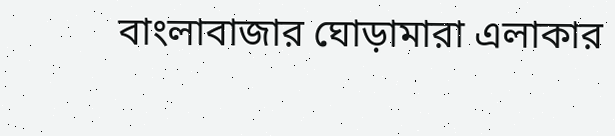বাংলাবাজার ঘোড়ামারা এলাকার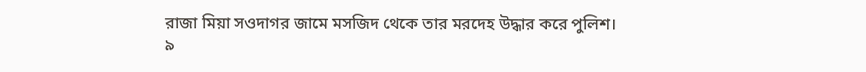রাজা মিয়া সওদাগর জামে মসজিদ থেকে তার মরদেহ উদ্ধার করে পুলিশ।
৯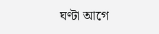ঘণ্টা আগে